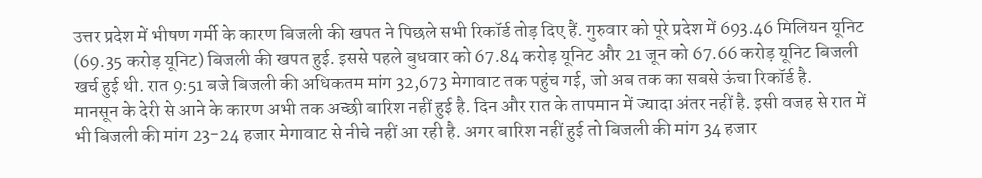उत्तर प्रदेश में भीषण गर्मी के कारण बिजली की खपत ने पिछले सभी रिकॉर्ड तोड़ दिए हैं. गुरुवार को पूरे प्रदेश में 693.46 मिलियन यूनिट (69.35 करोड़ यूनिट) बिजली की खपत हुई. इससे पहले बुधवार को 67.84 करोड़ यूनिट और 21 जून को 67.66 करोड़ यूनिट बिजली खर्च हुई थी. रात 9:51 बजे बिजली की अधिकतम मांग 32,673 मेगावाट तक पहुंच गई, जो अब तक का सबसे ऊंचा रिकॉर्ड है.
मानसून के देरी से आने के कारण अभी तक अच्छी बारिश नहीं हुई है. दिन और रात के तापमान में ज्यादा अंतर नहीं है. इसी वजह से रात में भी बिजली की मांग 23-24 हजार मेगावाट से नीचे नहीं आ रही है. अगर बारिश नहीं हुई तो बिजली की मांग 34 हजार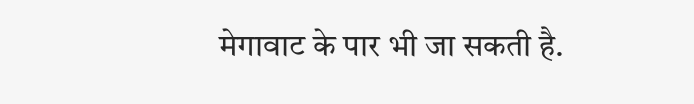मेगावाट के पार भी जा सकती है.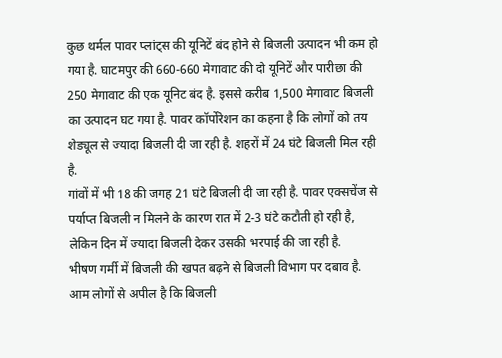कुछ थर्मल पावर प्लांट्स की यूनिटें बंद होने से बिजली उत्पादन भी कम हो गया है. घाटमपुर की 660-660 मेगावाट की दो यूनिटें और पारीछा की 250 मेगावाट की एक यूनिट बंद है. इससे करीब 1,500 मेगावाट बिजली का उत्पादन घट गया है. पावर कॉर्पोरेशन का कहना है कि लोगों को तय शेड्यूल से ज्यादा बिजली दी जा रही है. शहरों में 24 घंटे बिजली मिल रही है.
गांवों में भी 18 की जगह 21 घंटे बिजली दी जा रही है. पावर एक्सचेंज से पर्याप्त बिजली न मिलने के कारण रात में 2-3 घंटे कटौती हो रही है, लेकिन दिन में ज्यादा बिजली देकर उसकी भरपाई की जा रही है.
भीषण गर्मी में बिजली की खपत बढ़ने से बिजली विभाग पर दबाव है. आम लोगों से अपील है कि बिजली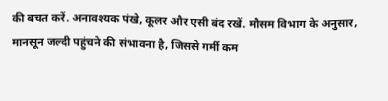की बचत करें. अनावश्यक पंखे, कूलर और एसी बंद रखें. मौसम विभाग के अनुसार, मानसून जल्दी पहुंचने की संभावना है, जिससे गर्मी कम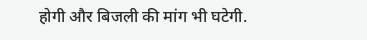होगी और बिजली की मांग भी घटेगी.